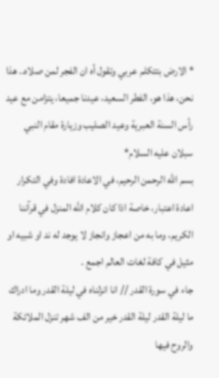* الارض بتتكلم عربي وتقول أه ان الفجر لمن صلاه.. هذا نحن، هذا هو، الفطر السعيد، عيدنا جميعا، يتزامن مع عيد رأس السنة العبرية وعيد الصليب وزيارة مقام النبي سبلان عليه السلام*
بسم الله الرحمن الرحيم، في الاعادة افادة وفي التكرار اعادة اعتبار، خاصة اذا كان كلام الله المنزل في قرآننا الكريم، وما به من اعجاز وانجاز لا يوجد له ند او شبيه او مثيل في كافة لغات العالم اجمع .
جاء في سورة القدر // انا انزلناه في ليلة القدر وما ادراك ما ليلة القدر ليلة القدر خير من الف شهر تنزل الملائكة والروح فيها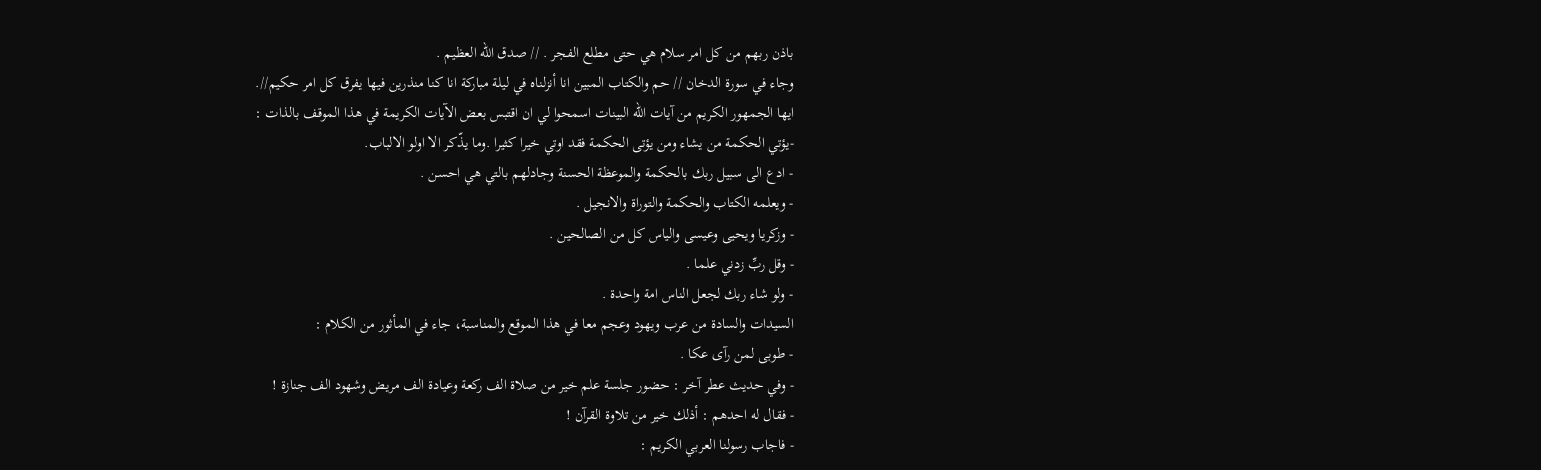باذن ربهم من كل امر سلام هي حتى مطلع الفجر . // صدق الله العظيم .
وجاء في سورة الدخان // حم والكتاب المبين انا أنزلناه في ليلة مباركة انا كنا منذرين فيها يفرق كل امر حكيم//.
ايها الجمهور الكريم من آيات الله البينات اسمحوا لي ان اقتبس بعض الآيات الكريمة في هذا الموقف بالذات :
-يؤتي الحكمة من يشاء ومن يؤتى الحكمة فقد اوتي خيرا كثيرا .وما يذّكر الا اولو الالباب.
- ادع الى سبيل ربك بالحكمة والموعظة الحسنة وجادلهم بالتي هي احسن .
- ويعلمه الكتاب والحكمة والتوراة والانجيل .
- وزكريا ويحيى وعيسى والياس كل من الصالحين .
- وقل ربِّ زدني علما .
- ولو شاء ربك لجعل الناس امة واحدة .
السيدات والسادة من عرب ويهود وعجم معا في هذا الموقع والمناسبة، جاء في المأثور من الكلام :
- طوبى لمن رآى عكا .
- وفي حديث عطر آخر : حضور جلسة علم خير من صلاة الف ركعة وعيادة الف مريض وشهود الف جنازة !
- فقال له احدهم : أذلك خير من تلاوة القرآن !
- فاجاب رسولنا العربي الكريم :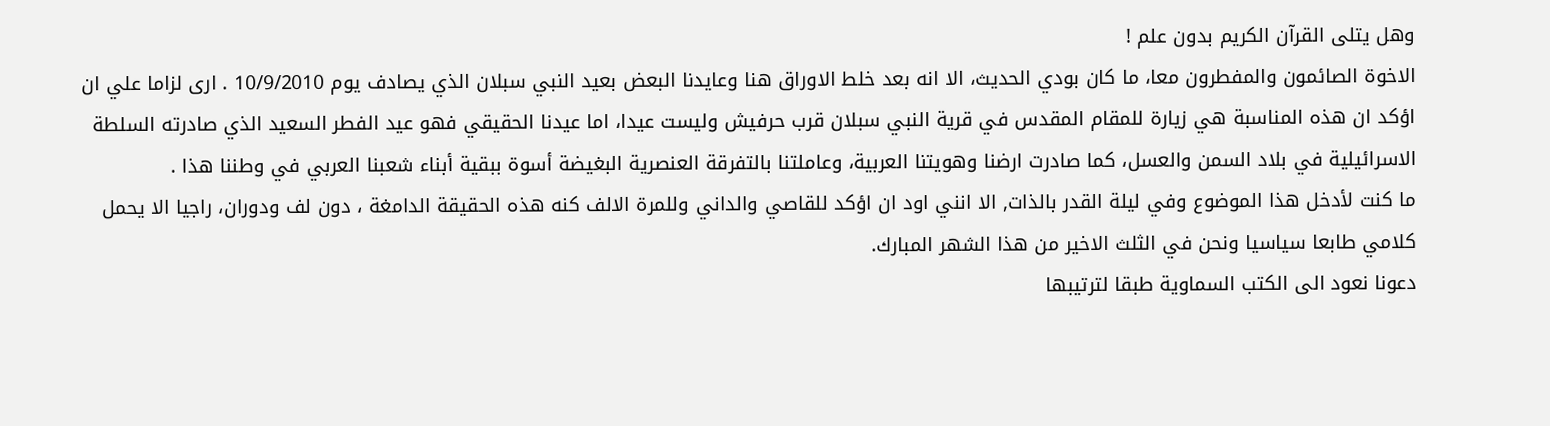وهل يتلى القرآن الكريم بدون علم !
الاخوة الصائمون والمفطرون معا، ما كان بودي الحديث، الا انه بعد خلط الاوراق هنا وعايدنا البعض بعيد النبي سبلان الذي يصادف يوم 10/9/2010 . ارى لزاما علي ان اؤكد ان هذه المناسبة هي زيارة للمقام المقدس في قرية النبي سبلان قرب حرفيش وليست عيدا، اما عيدنا الحقيقي فهو عيد الفطر السعيد الذي صادرته السلطة الاسرائيلية في بلاد السمن والعسل، كما صادرت ارضنا وهويتنا العربية، وعاملتنا بالتفرقة العنصرية البغيضة أسوة ببقية أبناء شعبنا العربي في وطننا هذا .
ما كنت لأدخل هذا الموضوع وفي ليلة القدر بالذات, الا انني اود ان اؤكد للقاصي والداني وللمرة الالف كنه هذه الحقيقة الدامغة ، دون لف ودوران، راجيا الا يحمل كلامي طابعا سياسيا ونحن في الثلث الاخير من هذا الشهر المبارك.
دعونا نعود الى الكتب السماوية طبقا لترتيبها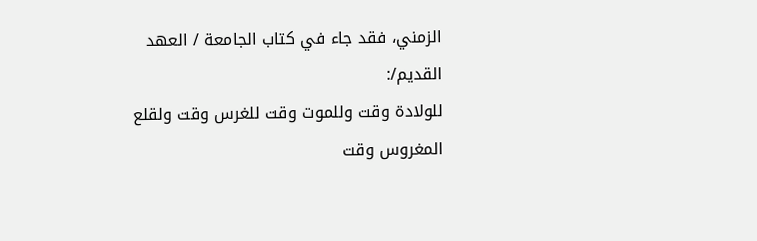الزمني، فقد جاء في كتاب الجامعة / العهد القديم/:
للولادة وقت وللموت وقت للغرس وقت ولقلع المغروس وقت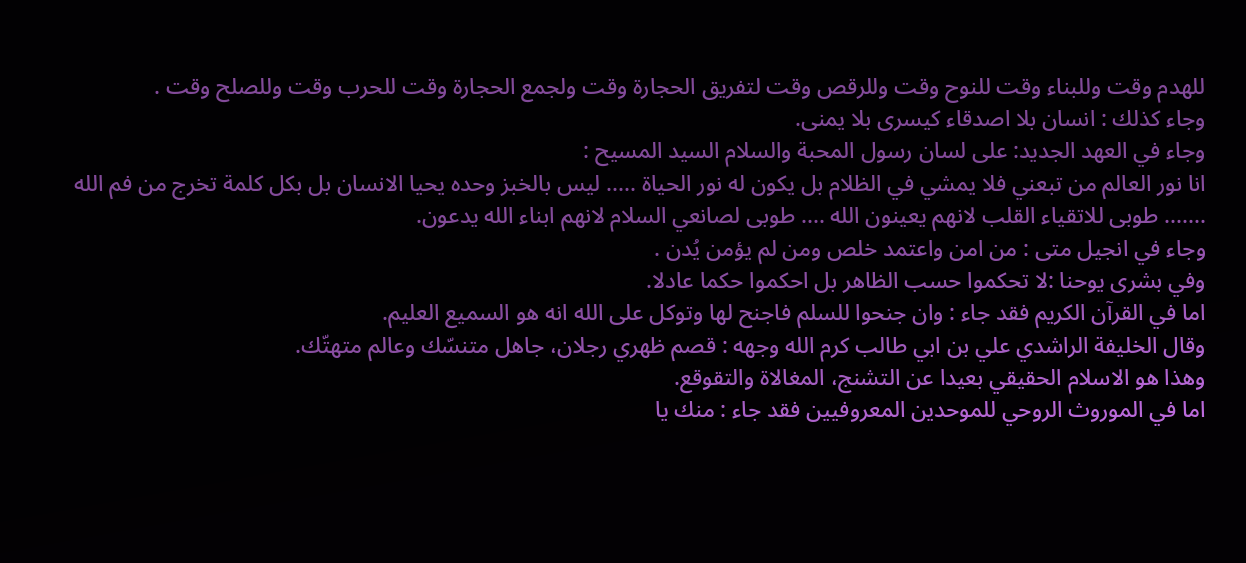للهدم وقت وللبناء وقت للنوح وقت وللرقص وقت لتفريق الحجارة وقت ولجمع الحجارة وقت للحرب وقت وللصلح وقت .
وجاء كذلك : انسان بلا اصدقاء كيسرى بلا يمنى.
وجاء في العهد الجديد: على لسان رسول المحبة والسلام السيد المسيح :
انا نور العالم من تبعني فلا يمشي في الظلام بل يكون له نور الحياة ..... ليس بالخبز وحده يحيا الانسان بل بكل كلمة تخرج من فم الله ....... طوبى للاتقياء القلب لانهم يعينون الله .... طوبى لصانعي السلام لانهم ابناء الله يدعون.
وجاء في انجيل متى : من امن واعتمد خلص ومن لم يؤمن يُدن .
وفي بشرى يوحنا :لا تحكموا حسب الظاهر بل احكموا حكما عادلا.
اما في القرآن الكريم فقد جاء : وان جنحوا للسلم فاجنح لها وتوكل على الله انه هو السميع العليم.
وقال الخليفة الراشدي علي بن ابي طالب كرم الله وجهه : قصم ظهري رجلان، جاهل متنسّك وعالم متهتّك.
وهذا هو الاسلام الحقيقي بعيدا عن التشنج، المغالاة والتقوقع.
اما في الموروث الروحي للموحدين المعروفيين فقد جاء : منك يا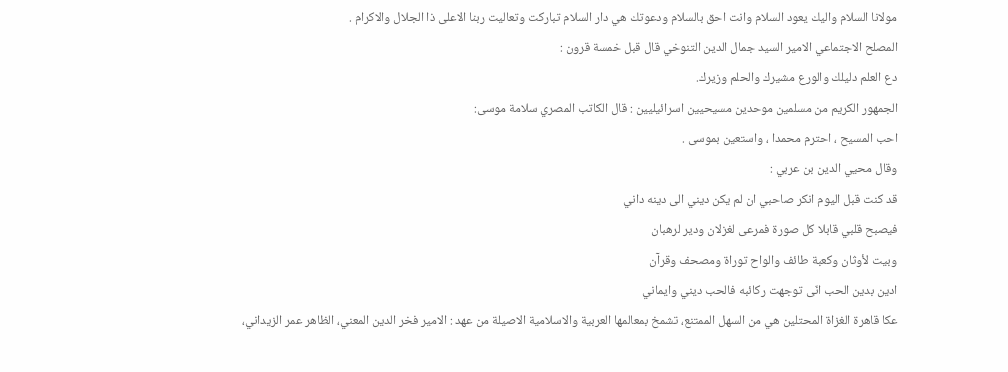مولانا السلام واليك يعود السلام وانت احق بالسلام ودعوتك هي دار السلام تباركت وتعاليت ربنا الاعلى ذا الجلال والاكرام .
المصلح الاجتماعي الامير السيد جمال الدين التنوخي قال قبل خمسة قرون :
دع العلم دليلك والورع مشيرك والحلم وزيرك.
الجمهور الكريم من مسلمين موحدين مسيحيين اسرائيليين : قال الكاتب المصري سلامة موسى:
احب المسيح ، احترم محمدا ، واستعين بموسى .
وقال محيي الدين بن عربي :
قد كنت قبل اليوم انكر صاحبي ان لم يكن ديني الى دينه داني
فيصبح قلبي قابلا كل صورة فمرعى لغزلان ودير لرهبان
وبيت لأوثان وكعبة طائف والواح توراة ومصحف وقرآن
ادين بدين الحب انّى توجهت ركائبه فالحب ديني وايماني
عكا قاهرة الغزاة المحتلين هي من السهل الممتنع، تشمخ بمعالمها العربية والاسلامية الاصيلة من عهد : الامير فخر الدين المعني، الظاهر عمر الزيداني،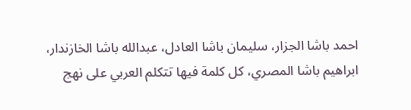احمد باشا الجزار، سليمان باشا العادل، عبدالله باشا الخازندار، ابراهيم باشا المصري، كل كلمة فيها تتكلم العربي على نهج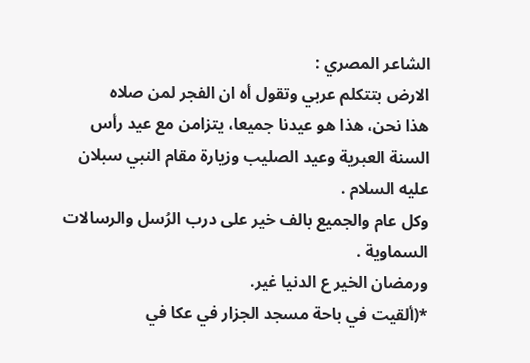الشاعر المصري :
الارض بتتكلم عربي وتقول أه ان الفجر لمن صلاه
هذا نحن، هذا هو عيدنا جميعا، يتزامن مع عيد رأس السنة العبرية وعيد الصليب وزيارة مقام النبي سبلان عليه السلام .
وكل عام والجميع بالف خير على درب الرُسل والرسالات السماوية .
ورمضان الخير ع الدنيا غير.
*(ألقيت في باحة مسجد الجزار في عكا في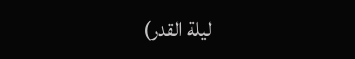ليلة القدر)